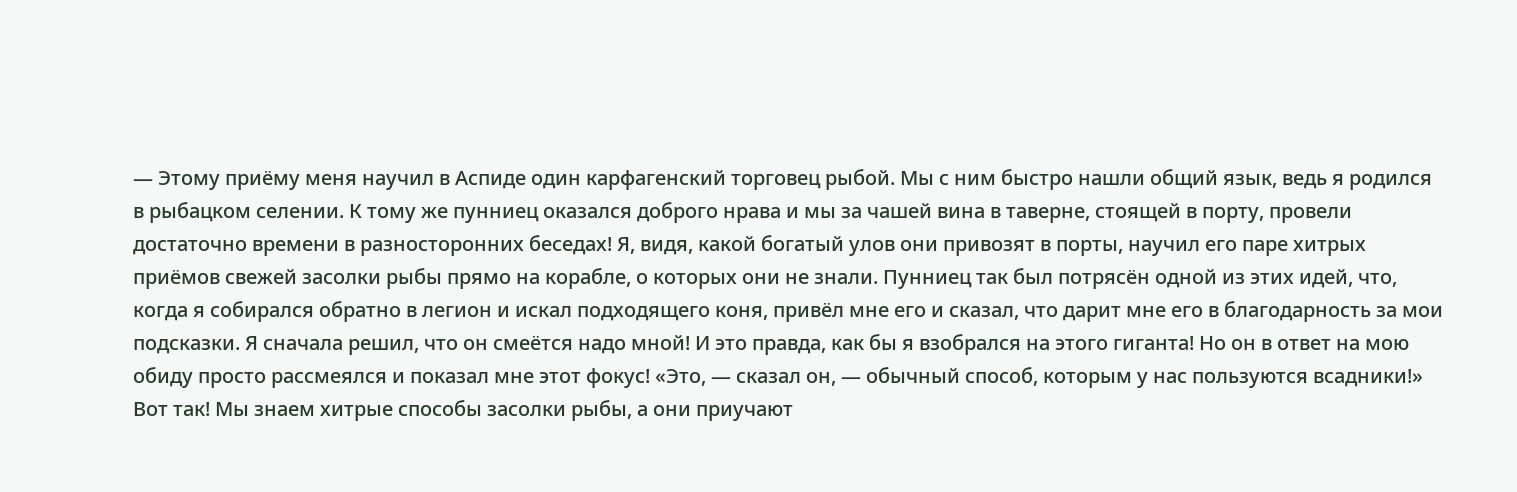— Этому приёму меня научил в Аспиде один карфагенский торговец рыбой. Мы с ним быстро нашли общий язык, ведь я родился в рыбацком селении. К тому же пунниец оказался доброго нрава и мы за чашей вина в таверне, стоящей в порту, провели достаточно времени в разносторонних беседах! Я, видя, какой богатый улов они привозят в порты, научил его паре хитрых приёмов свежей засолки рыбы прямо на корабле, о которых они не знали. Пунниец так был потрясён одной из этих идей, что, когда я собирался обратно в легион и искал подходящего коня, привёл мне его и сказал, что дарит мне его в благодарность за мои подсказки. Я сначала решил, что он смеётся надо мной! И это правда, как бы я взобрался на этого гиганта! Но он в ответ на мою обиду просто рассмеялся и показал мне этот фокус! «Это, — сказал он, — обычный способ, которым у нас пользуются всадники!» Вот так! Мы знаем хитрые способы засолки рыбы, а они приучают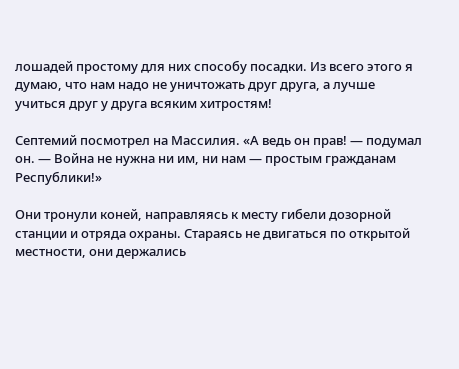лошадей простому для них способу посадки. Из всего этого я думаю, что нам надо не уничтожать друг друга, а лучше учиться друг у друга всяким хитростям!

Септемий посмотрел на Массилия. «А ведь он прав! — подумал он. — Война не нужна ни им, ни нам — простым гражданам Республики!»

Они тронули коней, направляясь к месту гибели дозорной станции и отряда охраны. Стараясь не двигаться по открытой местности, они держались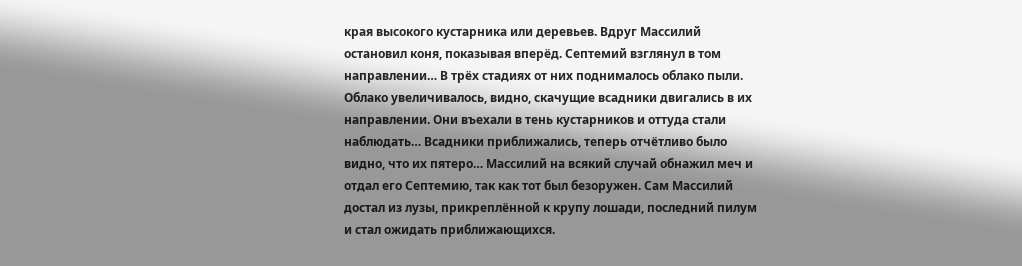края высокого кустарника или деревьев. Вдруг Массилий остановил коня, показывая вперёд. Септемий взглянул в том направлении… В трёх стадиях от них поднималось облако пыли. Облако увеличивалось, видно, скачущие всадники двигались в их направлении. Они въехали в тень кустарников и оттуда стали наблюдать… Всадники приближались, теперь отчётливо было видно, что их пятеро… Массилий на всякий случай обнажил меч и отдал его Септемию, так как тот был безоружен. Сам Массилий достал из лузы, прикреплённой к крупу лошади, последний пилум и стал ожидать приближающихся.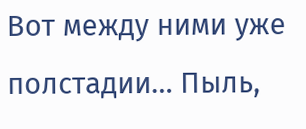Вот между ними уже полстадии… Пыль,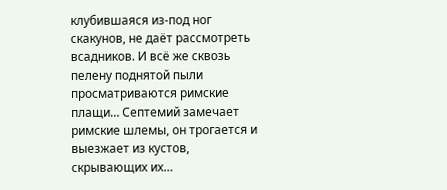клубившаяся из-под ног скакунов, не даёт рассмотреть всадников. И всё же сквозь пелену поднятой пыли просматриваются римские плащи… Септемий замечает римские шлемы, он трогается и выезжает из кустов, скрывающих их…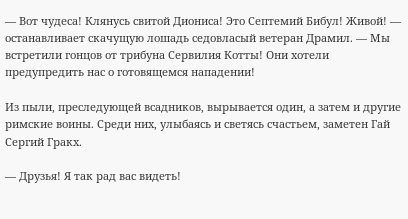— Вот чудеса! Клянусь свитой Диониса! Это Септемий Бибул! Живой! — останавливает скачущую лошадь седовласый ветеран Драмил. — Мы встретили гонцов от трибуна Сервилия Котты! Они хотели предупредить нас о готовящемся нападении!

Из пыли, преследующей всадников, вырывается один, а затем и другие римские воины. Среди них, улыбаясь и светясь счастьем, заметен Гай Сергий Гракх.

— Друзья! Я так рад вас видеть!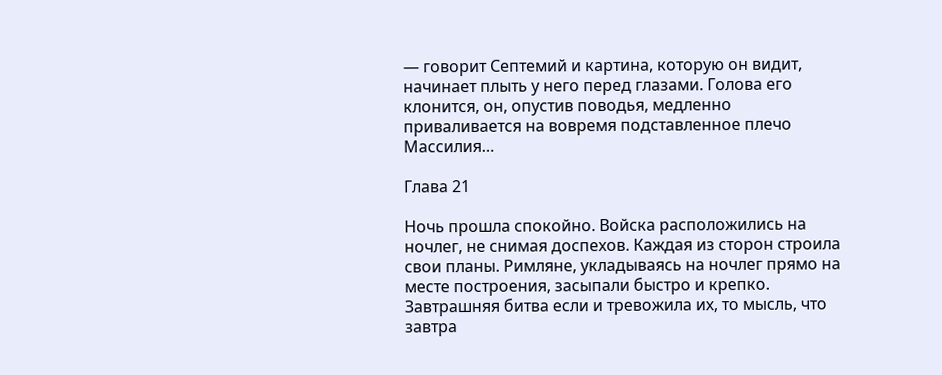— говорит Септемий и картина, которую он видит, начинает плыть у него перед глазами. Голова его клонится, он, опустив поводья, медленно приваливается на вовремя подставленное плечо Массилия…

Глава 21

Ночь прошла спокойно. Войска расположились на ночлег, не снимая доспехов. Каждая из сторон строила свои планы. Римляне, укладываясь на ночлег прямо на месте построения, засыпали быстро и крепко. Завтрашняя битва если и тревожила их, то мысль, что завтра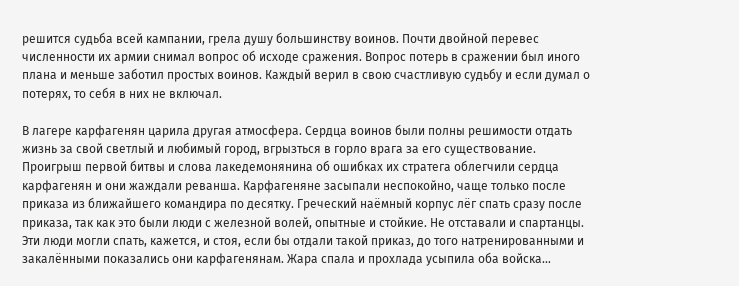решится судьба всей кампании, грела душу большинству воинов. Почти двойной перевес численности их армии снимал вопрос об исходе сражения. Вопрос потерь в сражении был иного плана и меньше заботил простых воинов. Каждый верил в свою счастливую судьбу и если думал о потерях, то себя в них не включал.

В лагере карфагенян царила другая атмосфера. Сердца воинов были полны решимости отдать жизнь за свой светлый и любимый город, вгрызться в горло врага за его существование. Проигрыш первой битвы и слова лакедемонянина об ошибках их стратега облегчили сердца карфагенян и они жаждали реванша. Карфагеняне засыпали неспокойно, чаще только после приказа из ближайшего командира по десятку. Греческий наёмный корпус лёг спать сразу после приказа, так как это были люди с железной волей, опытные и стойкие. Не отставали и спартанцы. Эти люди могли спать, кажется, и стоя, если бы отдали такой приказ, до того натренированными и закалёнными показались они карфагенянам. Жара спала и прохлада усыпила оба войска…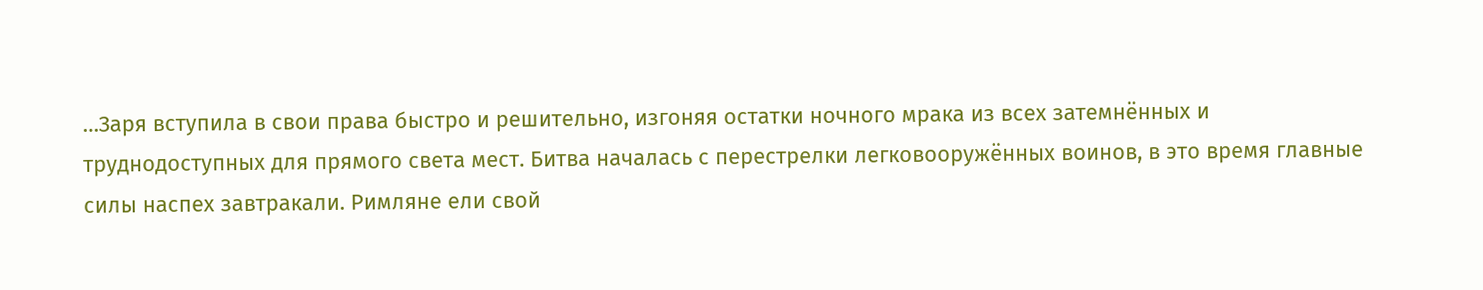…Заря вступила в свои права быстро и решительно, изгоняя остатки ночного мрака из всех затемнённых и труднодоступных для прямого света мест. Битва началась с перестрелки легковооружённых воинов, в это время главные силы наспех завтракали. Римляне ели свой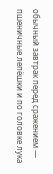обычный завтрак перед сражением — пшеничные лепёшки и по головке лука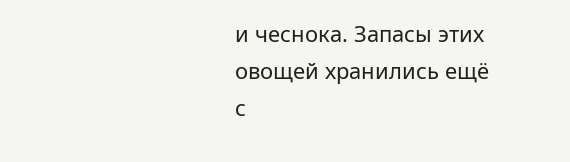и чеснока. Запасы этих овощей хранились ещё с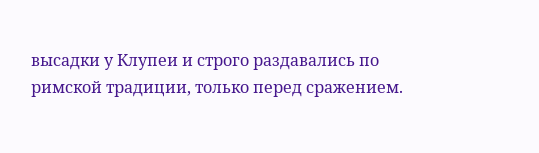высадки у Клупеи и строго раздавались по римской традиции, только перед сражением.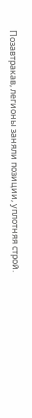Позавтракав, легионы заняли позиции, уплотняя строй.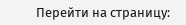Перейти на страницу: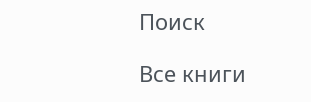Поиск

Все книги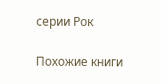серии Рок

Похожие книги